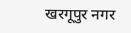खरगूपुर नगर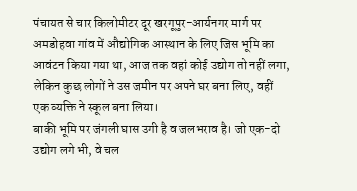पंचायत से चार किलोमीटर दूर खरगूपुर-आर्यनगर मार्ग पर अमडोहवा गांव में औद्योगिक आस्थान के लिए जिस भूमि का आवंटन किया गया था, आज तक वहां कोई उद्योग तो नहीं लगा, लेकिन कुछ लोगों ने उस जमीन पर अपने घर बना लिए, वहीं एक व्यक्ति ने स्कूल बना लिया।
बाकी भूमि पर जंगली घास उगी है व जलभराव है। जो एक-दो उद्योग लगे भी, वे चल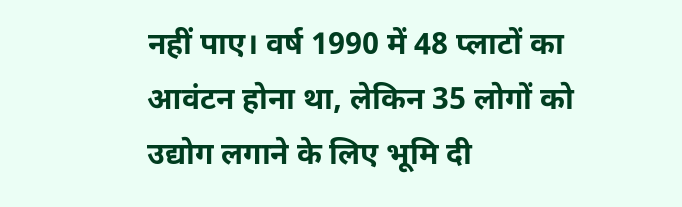नहीं पाए। वर्ष 1990 में 48 प्लाटों का आवंटन होना था, लेकिन 35 लोगों को उद्योग लगाने के लिए भूमि दी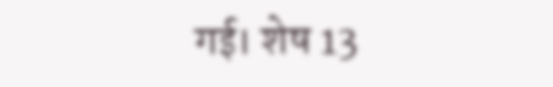गई। शेष 13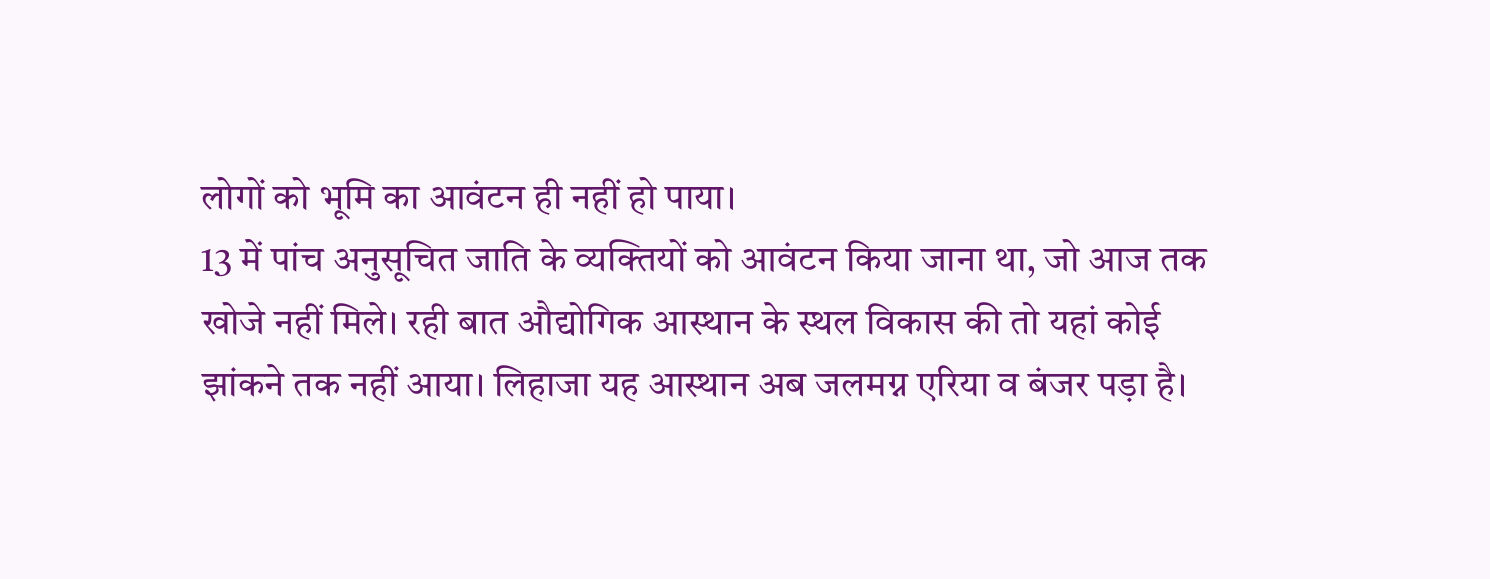लोगों को भूमि का आवंटन ही नहीं हो पाया।
13 में पांच अनुसूचित जाति के व्यक्तियों को आवंटन किया जाना था, जो आज तक खोजे नहीं मिले। रही बात औद्योगिक आस्थान के स्थल विकास की तो यहां कोई झांकने तक नहीं आया। लिहाजा यह आस्थान अब जलमग्न एरिया व बंजर पड़ा है।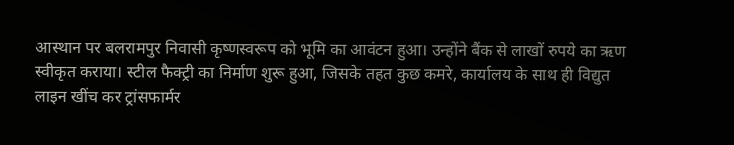आस्थान पर बलरामपुर निवासी कृष्णस्वरूप को भूमि का आवंटन हुआ। उन्होंने बैंक से लाखों रुपये का ऋण स्वीकृत कराया। स्टील फैक्ट्री का निर्माण शुरू हुआ, जिसके तहत कुछ कमरे, कार्यालय के साथ ही विद्युत लाइन खींच कर ट्रांसफार्मर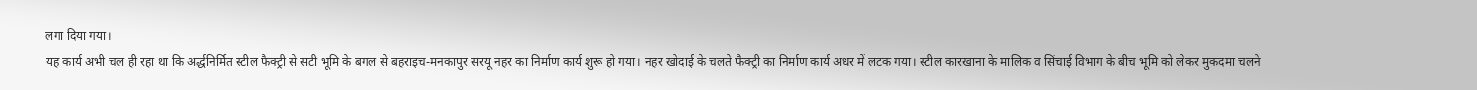लगा दिया गया।
यह कार्य अभी चल ही रहा था कि अर्द्धनिर्मित स्टील फैक्ट्री से सटी भूमि के बगल से बहराइच-मनकापुर सरयू नहर का निर्माण कार्य शुरू हो गया। नहर खोदाई के चलते फैक्ट्री का निर्माण कार्य अधर में लटक गया। स्टील कारखाना के मालिक व सिंचाई विभाग के बीच भूमि को लेकर मुकदमा चलने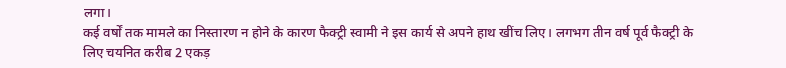लगा।
कई वर्षों तक मामले का निस्तारण न होने के कारण फैक्ट्री स्वामी ने इस कार्य से अपने हाथ खींच लिए। लगभग तीन वर्ष पूर्व फैक्ट्री के लिए चयनित करीब 2 एकड़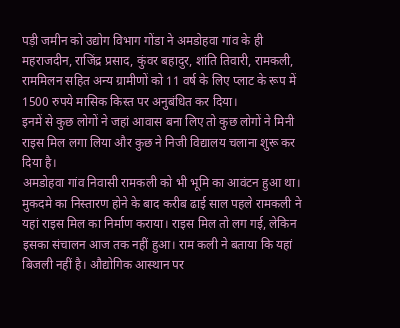पड़ी जमीन को उद्योग विभाग गोंडा ने अमडोहवा गांव के ही महराजदीन, राजिंद्र प्रसाद, कुंवर बहादुर, शांति तिवारी, रामकली, राममिलन सहित अन्य ग्रामीणों को 11 वर्ष के लिए प्लाट के रूप में 1500 रुपये मासिक किस्त पर अनुबंधित कर दिया।
इनमें से कुछ लोगों ने जहां आवास बना लिए तो कुछ लोगों ने मिनी राइस मिल लगा लिया और कुछ ने निजी विद्यालय चलाना शुरू कर दिया है।
अमडोहवा गांव निवासी रामकली को भी भूमि का आवंटन हुआ था। मुकदमे का निस्तारण होने के बाद करीब ढाई साल पहले रामकली ने यहां राइस मिल का निर्माण कराया। राइस मिल तो लग गई, लेकिन इसका संचालन आज तक नहीं हुआ। राम कली ने बताया कि यहां बिजली नहीं है। औद्योगिक आस्थान पर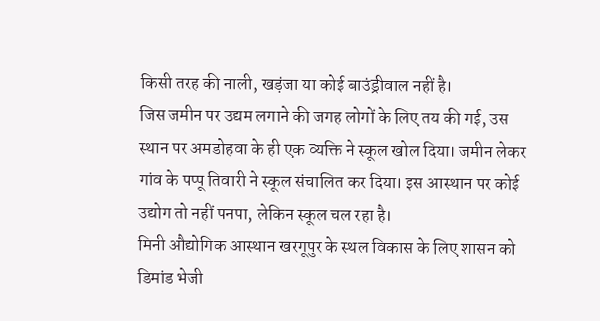किसी तरह की नाली, खड़ंजा या कोई बाउंड्रीवाल नहीं है।
जिस जमीन पर उद्यम लगाने की जगह लोगों के लिए तय की गई, उस स्थान पर अमडोहवा के ही एक व्यक्ति ने स्कूल खोल दिया। जमीन लेकर गांव के पप्पू तिवारी ने स्कूल संचालित कर दिया। इस आस्थान पर कोई उद्योग तो नहीं पनपा, लेकिन स्कूल चल रहा है।
मिनी औद्योगिक आस्थान खरगूपुर के स्थल विकास के लिए शासन को डिमांड भेजी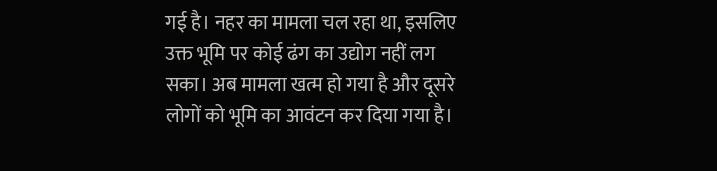गई है। नहर का मामला चल रहा था, इसलिए उक्त भूमि पर कोई ढंग का उद्योग नहीं लग सका। अब मामला खत्म हो गया है और दूसरे लोगों को भूमि का आवंटन कर दिया गया है।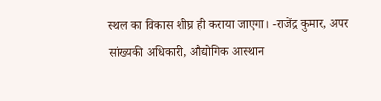स्थल का विकास शीघ्र ही कराया जाएगा। -राजेंद्र कुमार, अपर सांख्यकी अधिकारी, औद्योगिक आस्थान